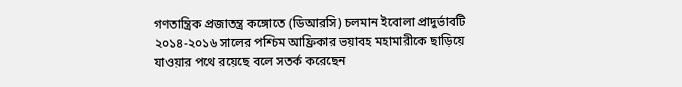গণতান্ত্রিক প্রজাতন্ত্র কঙ্গোতে (ডিআরসি) চলমান ইবোলা প্রাদুর্ভাবটি ২০১৪-২০১৬ সালের পশ্চিম আফ্রিকার ভয়াবহ মহামারীকে ছাড়িয়ে যাওয়ার পথে রয়েছে বলে সতর্ক করেছেন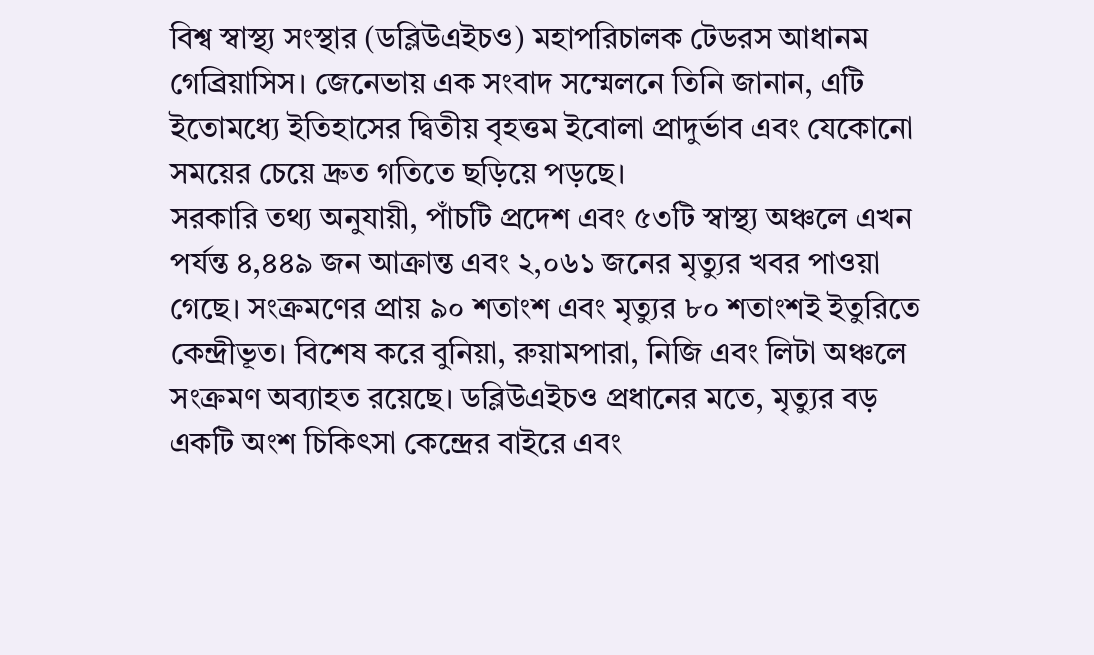বিশ্ব স্বাস্থ্য সংস্থার (ডব্লিউএইচও) মহাপরিচালক টেডরস আধানম গেব্রিয়াসিস। জেনেভায় এক সংবাদ সম্মেলনে তিনি জানান, এটি ইতোমধ্যে ইতিহাসের দ্বিতীয় বৃহত্তম ইবোলা প্রাদুর্ভাব এবং যেকোনো সময়ের চেয়ে দ্রুত গতিতে ছড়িয়ে পড়ছে।
সরকারি তথ্য অনুযায়ী, পাঁচটি প্রদেশ এবং ৫৩টি স্বাস্থ্য অঞ্চলে এখন পর্যন্ত ৪,৪৪৯ জন আক্রান্ত এবং ২,০৬১ জনের মৃত্যুর খবর পাওয়া গেছে। সংক্রমণের প্রায় ৯০ শতাংশ এবং মৃত্যুর ৮০ শতাংশই ইতুরিতে কেন্দ্রীভূত। বিশেষ করে বুনিয়া, রুয়ামপারা, নিজি এবং লিটা অঞ্চলে সংক্রমণ অব্যাহত রয়েছে। ডব্লিউএইচও প্রধানের মতে, মৃত্যুর বড় একটি অংশ চিকিৎসা কেন্দ্রের বাইরে এবং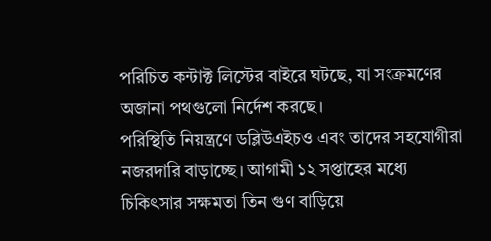পরিচিত কন্টাক্ট লিস্টের বাইরে ঘটছে, যা সংক্রমণের অজানা পথগুলো নির্দেশ করছে।
পরিস্থিতি নিয়ন্ত্রণে ডব্লিউএইচও এবং তাদের সহযোগীরা নজরদারি বাড়াচ্ছে। আগামী ১২ সপ্তাহের মধ্যে চিকিৎসার সক্ষমতা তিন গুণ বাড়িয়ে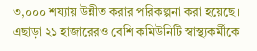৩,০০০ শয্যায় উন্নীত করার পরিকল্পনা করা হয়েছে। এছাড়া ২১ হাজারেরও বেশি কমিউনিটি স্বাস্থ্যকর্মীকে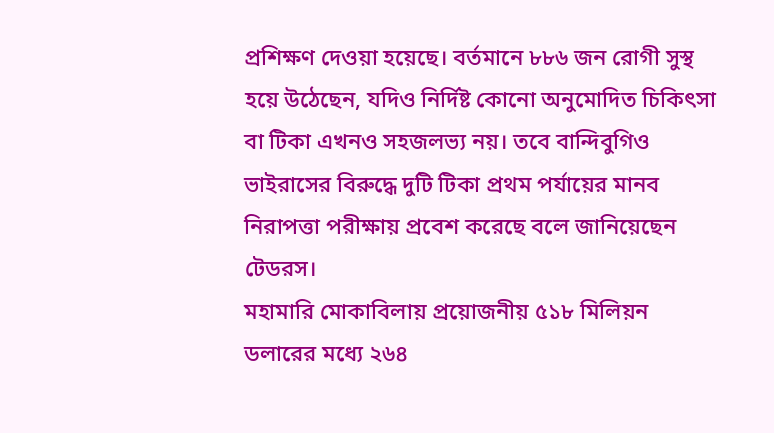প্রশিক্ষণ দেওয়া হয়েছে। বর্তমানে ৮৮৬ জন রোগী সুস্থ হয়ে উঠেছেন, যদিও নির্দিষ্ট কোনো অনুমোদিত চিকিৎসা বা টিকা এখনও সহজলভ্য নয়। তবে বান্দিবুগিও ভাইরাসের বিরুদ্ধে দুটি টিকা প্রথম পর্যায়ের মানব নিরাপত্তা পরীক্ষায় প্রবেশ করেছে বলে জানিয়েছেন টেডরস।
মহামারি মোকাবিলায় প্রয়োজনীয় ৫১৮ মিলিয়ন ডলারের মধ্যে ২৬৪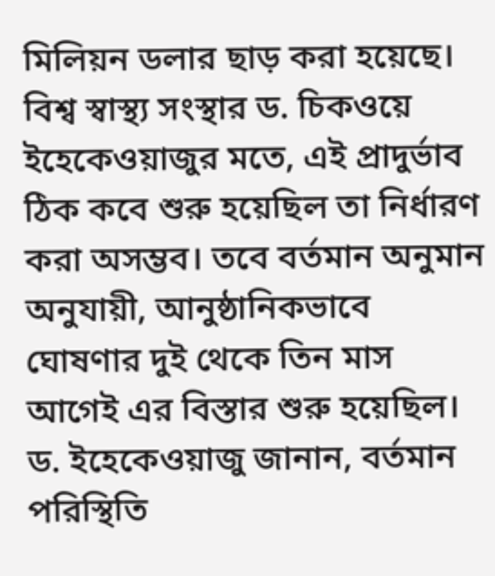মিলিয়ন ডলার ছাড় করা হয়েছে। বিশ্ব স্বাস্থ্য সংস্থার ড. চিকওয়ে ইহেকেওয়াজুর মতে, এই প্রাদুর্ভাব ঠিক কবে শুরু হয়েছিল তা নির্ধারণ করা অসম্ভব। তবে বর্তমান অনুমান অনুযায়ী, আনুষ্ঠানিকভাবে ঘোষণার দুই থেকে তিন মাস আগেই এর বিস্তার শুরু হয়েছিল। ড. ইহেকেওয়াজু জানান, বর্তমান পরিস্থিতি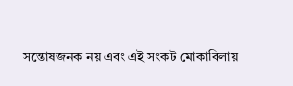সন্তোষজনক নয় এবং এই সংকট মোকাবিলায়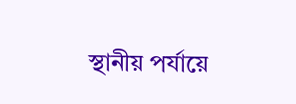স্থানীয় পর্যায়ে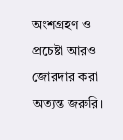অংশগ্রহণ ও প্রচেষ্টা আরও জোরদার করা অত্যন্ত জরুরি।